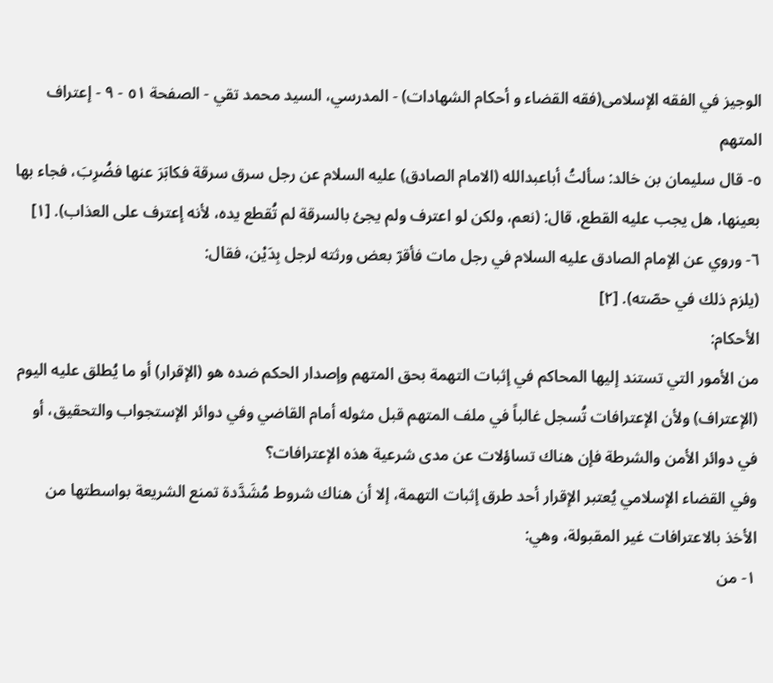الوجیز في الفقه الإسلامی(فقه القضاء و أحكام الشهادات) - المدرسي، السيد محمد تقي - الصفحة ٥١ - ٩ - إعتراف المتهم
٥- قال سليمان بن خالد: سألتُ أباعبدالله (الامام الصادق) عليه السلام عن رجل سرق سرقة فكابَرَ عنها فضُرِبَ، فجاء بها بعينها، هل يجب عليه القطع، قال: (نعم، ولكن لو اعترف ولم يجئ بالسرقة لم تُقطع يده، لأنه إعترف على العذاب). [١]
٦- وروي عن الإمام الصادق عليه السلام في رجل مات فأقرّ بعض ورثته لرجل بِدَيْن، فقال:
(يلزم ذلك في حصّته). [٢]
الأحكام:
من الأمور التي تستند إليها المحاكم في إثبات التهمة بحق المتهم وإصدار الحكم ضده هو (الإقرار) أو ما يُطلق عليه اليوم (الإعتراف) ولأن الإعترافات تُسجل غالباً في ملف المتهم قبل مثوله أمام القاضي وفي دوائر الإستجواب والتحقيق، أو في دوائر الأمن والشرطة فإن هناك تساؤلات عن مدى شرعية هذه الإعترافات؟
وفي القضاء الإسلامي يُعتبر الإقرار أحد طرق إثبات التهمة، إلا أن هناك شروط مُشَدَّدة تمنع الشريعة بواسطتها من الأخذ بالاعترافات غير المقبولة، وهي:
١- من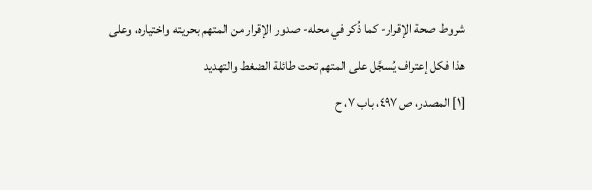شروط صحة الإقرار- كما ذُكر في محله- صدور الإقرار من المتهم بحريته واختياره، وعلى هذا فكل إعتراف يُسجَّل على المتهم تحت طائلة الضغط والتهديد
[١] المصدر، ص ٤٩٧، باب ٧، ح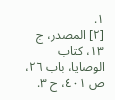١.
[٢] المصدر، ج ١٣، كتاب الوصايا، باب ٢٦، ص ٤٠١، ح ٣.